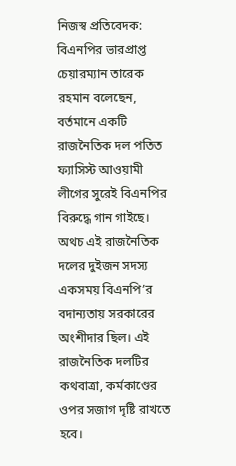নিজস্ব প্রতিবেদক: বিএনপির ভারপ্রাপ্ত চেয়ারম্যান তারেক রহমান বলেছেন, বর্তমানে একটি রাজনৈতিক দল পতিত ফ্যাসিস্ট আওয়ামী লীগের সুরেই বিএনপির বিরুদ্ধে গান গাইছে। অথচ এই রাজনৈতিক দলের দুইজন সদস্য একসময় বিএনপি’র বদান্যতায় সরকারের অংশীদার ছিল। এই রাজনৈতিক দলটির কথবাত্রা, কর্মকাণ্ডের ওপর সজাগ দৃষ্টি রাখতে হবে।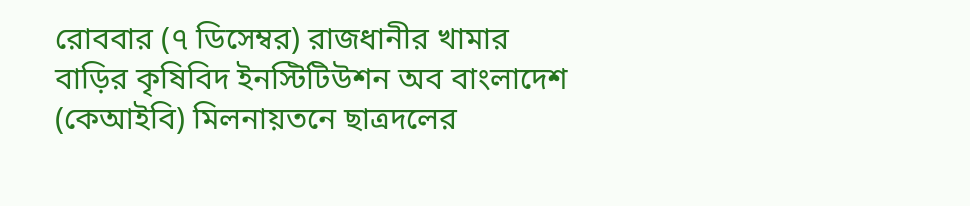রোববার (৭ ডিসেম্বর) রাজধানীর খামার বাড়ির কৃষিবিদ ইনস্টিটিউশন অব বাংলাদেশ (কেআইবি) মিলনায়তনে ছাত্রদলের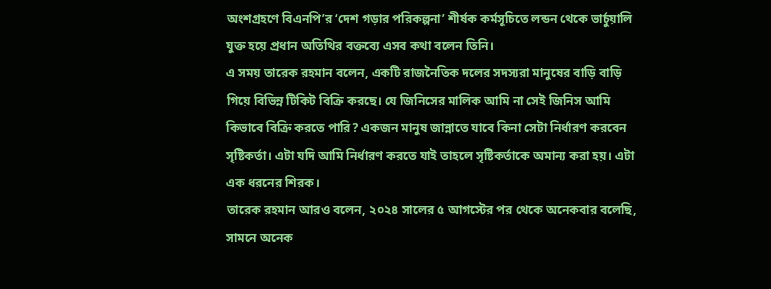অংশগ্রহণে বিএনপি’র ‘দেশ গড়ার পরিকল্পনা’ শীর্ষক কর্মসূচিতে লন্ডন থেকে ভার্চুয়ালি যুক্ত হয়ে প্রধান অতিথির বক্তব্যে এসব কথা বলেন তিনি।
এ সময় তারেক রহমান বলেন, একটি রাজনৈতিক দলের সদস্যরা মানুষের বাড়ি বাড়ি গিয়ে বিভিন্ন টিকিট বিক্রি করছে। যে জিনিসের মালিক আমি না সেই জিনিস আমি কিভাবে বিক্রি করতে পারি? একজন মানুষ জান্নাতে যাবে কিনা সেটা নির্ধারণ করবেন সৃষ্টিকর্তা। এটা যদি আমি নির্ধারণ করতে যাই তাহলে সৃষ্টিকর্তাকে অমান্য করা হয়। এটা এক ধরনের শিরক।
তারেক রহমান আরও বলেন, ২০২৪ সালের ৫ আগস্টের পর থেকে অনেকবার বলেছি, সামনে অনেক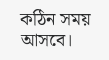কঠিন সময় আসবে।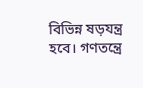বিভিন্ন ষড়যন্ত্র হবে। গণতন্ত্রে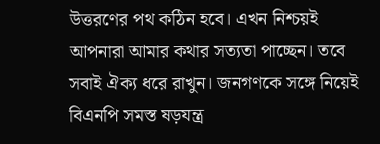উত্তরণের পথ কঠিন হবে। এখন নিশ্চয়ই আপনারা আমার কথার সত্যতা পাচ্ছেন। তবে সবাই ঐক্য ধরে রাখুন। জনগণকে সঙ্গে নিয়েই বিএনপি সমস্ত ষড়যন্ত্র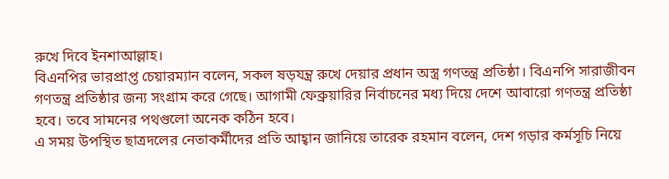রুখে দিবে ইনশাআল্লাহ।
বিএনপির ভারপ্রাপ্ত চেয়ারম্যান বলেন, সকল ষড়যন্ত্র রুখে দেয়ার প্রধান অস্ত্র গণতন্ত্র প্রতিষ্ঠা। বিএনপি সারাজীবন গণতন্ত্র প্রতিষ্ঠার জন্য সংগ্রাম করে গেছে। আগামী ফেব্রুয়ারির নির্বাচনের মধ্য দিয়ে দেশে আবারো গণতন্ত্র প্রতিষ্ঠা হবে। তবে সামনের পথগুলো অনেক কঠিন হবে।
এ সময় উপস্থিত ছাত্রদলের নেতাকর্মীদের প্রতি আহ্বান জানিয়ে তারেক রহমান বলেন, দেশ গড়ার কর্মসূচি নিয়ে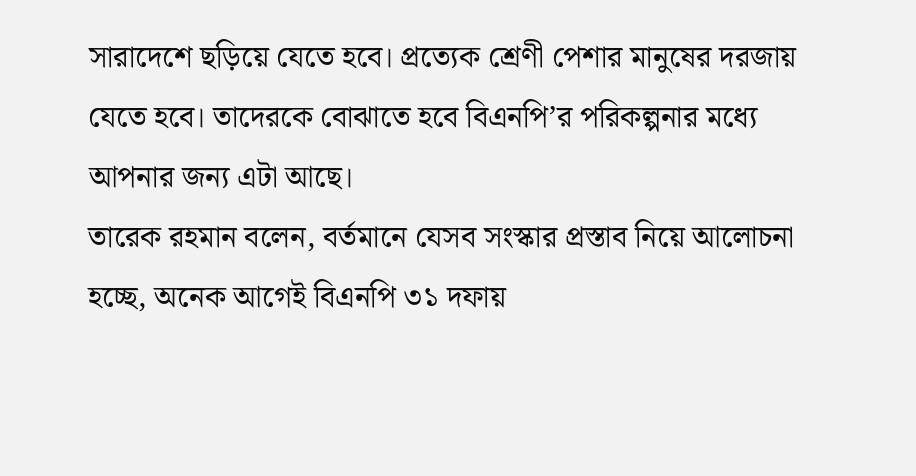সারাদেশে ছড়িয়ে যেতে হবে। প্রত্যেক শ্রেণী পেশার মানুষের দরজায় যেতে হবে। তাদেরকে বোঝাতে হবে বিএনপি’র পরিকল্পনার মধ্যে আপনার জন্য এটা আছে।
তারেক রহমান বলেন, বর্তমানে যেসব সংস্কার প্রস্তাব নিয়ে আলোচনা হচ্ছে, অনেক আগেই বিএনপি ৩১ দফায়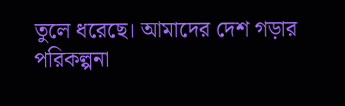তুলে ধরেছে। আমাদের দেশ গড়ার পরিকল্পনা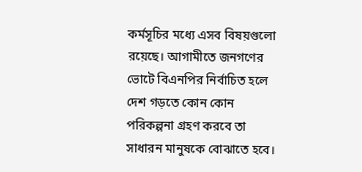কর্মসূচির মধ্যে এসব বিষয়গুলো রয়েছে। আগামীতে জনগণের ভোটে বিএনপির নির্বাচিত হলে দেশ গড়তে কোন কোন পরিকল্পনা গ্রহণ করবে তা সাধারন মানুষকে বোঝাতে হবে।